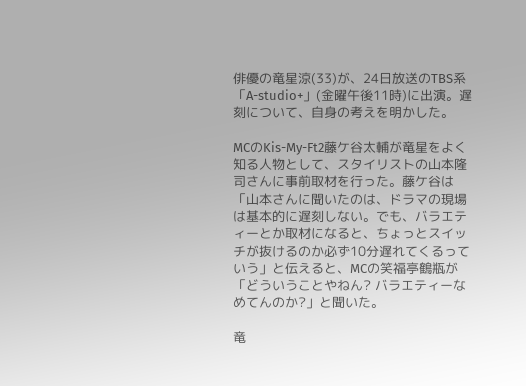俳優の竜星涼(33)が、24日放送のTBS系「A-studio+」(金曜午後11時)に出演。遅刻について、自身の考えを明かした。

MCのKis-My-Ft2藤ケ谷太輔が竜星をよく知る人物として、スタイリストの山本隆司さんに事前取材を行った。藤ケ谷は「山本さんに聞いたのは、ドラマの現場は基本的に遅刻しない。でも、バラエティーとか取材になると、ちょっとスイッチが抜けるのか必ず10分遅れてくるっていう」と伝えると、MCの笑福亭鶴瓶が「どういうことやねん? バラエティーなめてんのか?」と聞いた。

竜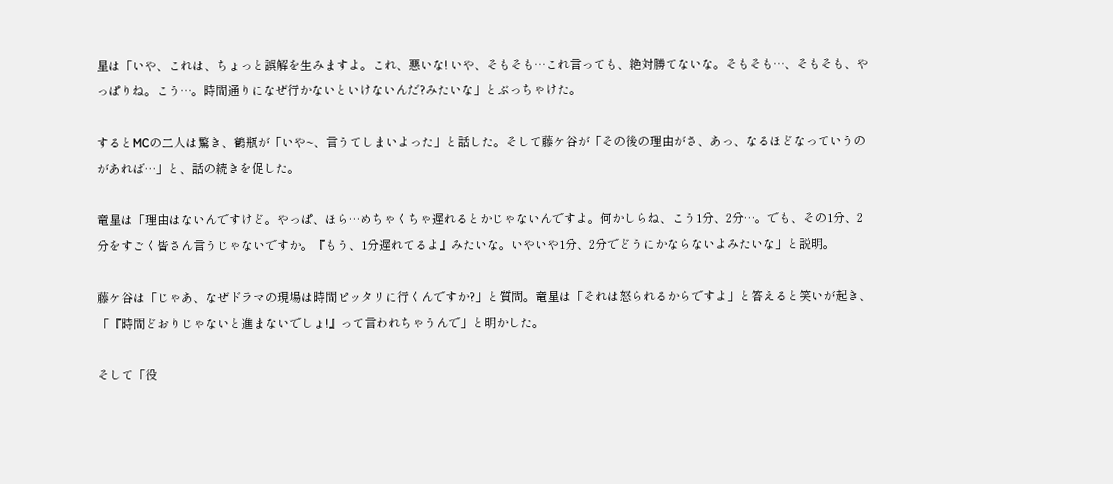星は「いや、これは、ちょっと誤解を生みますよ。これ、悪いな! いや、そもそも…これ言っても、絶対勝てないな。そもそも…、そもそも、やっぱりね。こう…。時間通りになぜ行かないといけないんだ?みたいな」とぶっちゃけた。

するとMCの二人は驚き、鶴瓶が「いや~、言うてしまいよった」と話した。そして藤ケ谷が「その後の理由がさ、あっ、なるほどなっていうのがあれば…」と、話の続きを促した。

竜星は「理由はないんですけど。やっぱ、ほら…めちゃくちゃ遅れるとかじゃないんですよ。何かしらね、こう1分、2分…。でも、その1分、2分をすごく皆さん言うじゃないですか。『もう、1分遅れてるよ』みたいな。いやいや1分、2分でどうにかならないよみたいな」と説明。

藤ケ谷は「じゃあ、なぜドラマの現場は時間ピッタリに行くんですか?」と質問。竜星は「それは怒られるからですよ」と答えると笑いが起き、「『時間どおりじゃないと進まないでしょ!』って言われちゃうんで」と明かした。

そして「役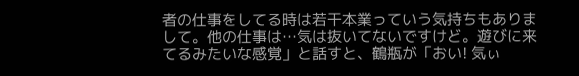者の仕事をしてる時は若干本業っていう気持ちもありまして。他の仕事は…気は抜いてないですけど。遊びに来てるみたいな感覚」と話すと、鶴瓶が「おい! 気ぃ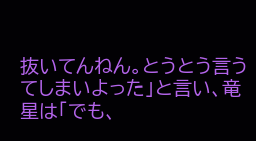抜いてんねん。とうとう言うてしまいよった」と言い、竜星は「でも、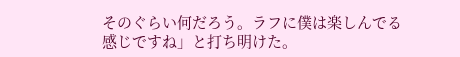そのぐらい何だろう。ラフに僕は楽しんでる感じですね」と打ち明けた。